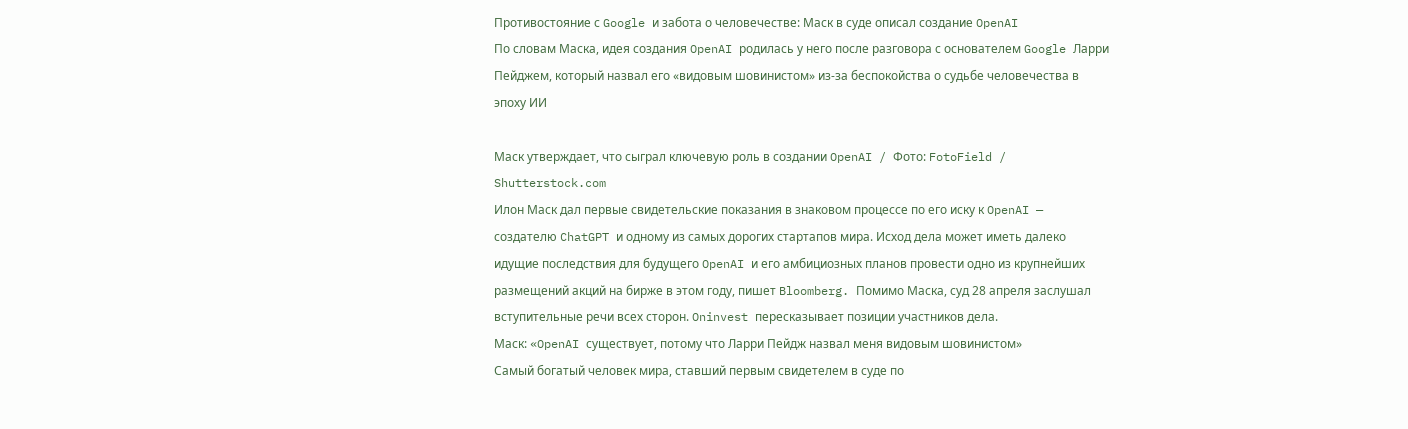Противостояние с Google и забота о человечестве: Маск в суде описал создание OpenAI
По словам Маска, идея создания OpenAI родилась у него после разговора с основателем Google Ларри Пейджем, который назвал его «видовым шовинистом» из-за беспокойства о судьбе человечества в эпоху ИИ

Маск утверждает, что сыграл ключевую роль в создании OpenAI / Фото: FotoField / Shutterstock.com
Илон Маск дал первые свидетельские показания в знаковом процессе по его иску к OpenAI — создателю ChatGPT и одному из самых дорогих стартапов мира. Исход дела может иметь далеко идущие последствия для будущего OpenAI и его амбициозных планов провести одно из крупнейших размещений акций на бирже в этом году, пишет Bloomberg. Помимо Маска, суд 28 апреля заслушал вступительные речи всех сторон. Oninvest пересказывает позиции участников дела.
Маск: «OpenAI существует, потому что Ларри Пейдж назвал меня видовым шовинистом»
Самый богатый человек мира, ставший первым свидетелем в суде по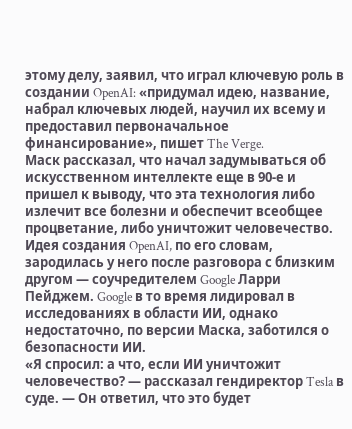этому делу, заявил, что играл ключевую роль в создании OpenAI: «придумал идею, название, набрал ключевых людей, научил их всему и предоставил первоначальное финансирование», пишет The Verge.
Маск рассказал, что начал задумываться об искусственном интеллекте еще в 90-е и пришел к выводу, что эта технология либо излечит все болезни и обеспечит всеобщее процветание, либо уничтожит человечество. Идея создания OpenAI, по его словам, зародилась у него после разговора с близким другом — соучредителем Google Ларри Пейджем. Google в то время лидировал в исследованиях в области ИИ, однако недостаточно, по версии Маска, заботился о безопасности ИИ.
«Я спросил: а что, если ИИ уничтожит человечество? — рассказал гендиректор Tesla в суде. — Он ответил, что это будет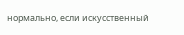нормально, если искусственный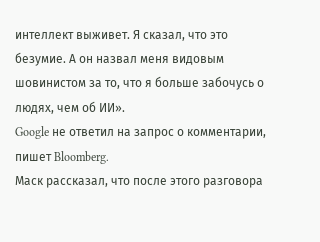интеллект выживет. Я сказал, что это безумие. А он назвал меня видовым шовинистом за то, что я больше забочусь о людях, чем об ИИ».
Google не ответил на запрос о комментарии, пишет Bloomberg.
Маск рассказал, что после этого разговора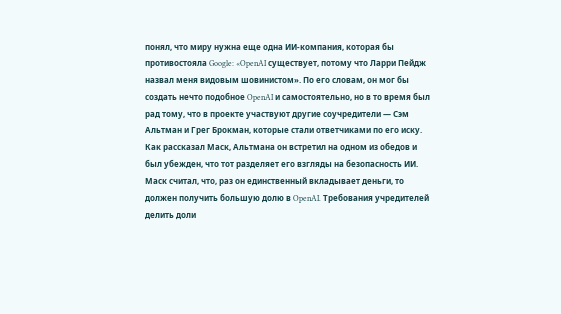понял, что миру нужна еще одна ИИ-компания, которая бы противостояла Google: «OpenAI существует, потому что Ларри Пейдж назвал меня видовым шовинистом». По его словам, он мог бы создать нечто подобное OpenAI и самостоятельно, но в то время был рад тому, что в проекте участвуют другие соучредители — Сэм Альтман и Грег Брокман, которые стали ответчиками по его иску. Как рассказал Маск, Альтмана он встретил на одном из обедов и был убежден, что тот разделяет его взгляды на безопасность ИИ.
Маск считал, что, раз он единственный вкладывает деньги, то должен получить большую долю в OpenAI. Требования учредителей делить доли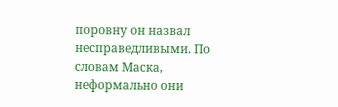поровну он назвал несправедливыми. По словам Маска, неформально они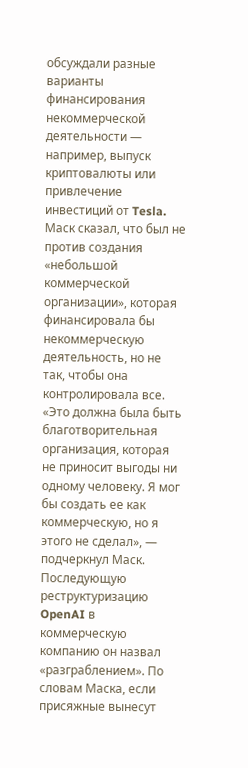обсуждали разные варианты финансирования некоммерческой деятельности — например, выпуск криптовалюты или привлечение инвестиций от Tesla. Маск сказал, что был не против создания «небольшой коммерческой организации», которая финансировала бы некоммерческую деятельность, но не так, чтобы она контролировала все.
«Это должна была быть благотворительная организация, которая не приносит выгоды ни одному человеку. Я мог бы создать ее как коммерческую, но я этого не сделал», — подчеркнул Маск.
Последующую реструктуризацию OpenAI в коммерческую компанию он назвал «разграблением». По словам Маска, если присяжные вынесут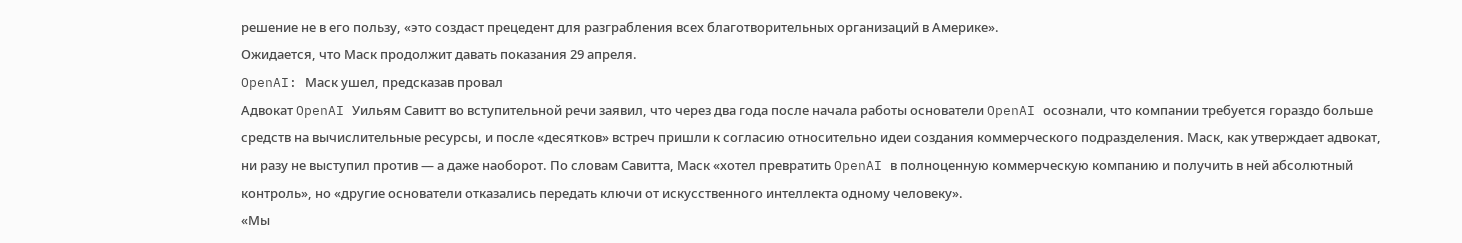решение не в его пользу, «это создаст прецедент для разграбления всех благотворительных организаций в Америке».
Ожидается, что Маск продолжит давать показания 29 апреля.
OpenAI: Маск ушел, предсказав провал
Адвокат OpenAI Уильям Савитт во вступительной речи заявил, что через два года после начала работы основатели OpenAI осознали, что компании требуется гораздо больше средств на вычислительные ресурсы, и после «десятков» встреч пришли к согласию относительно идеи создания коммерческого подразделения. Маск, как утверждает адвокат, ни разу не выступил против — а даже наоборот. По словам Савитта, Маск «хотел превратить OpenAI в полноценную коммерческую компанию и получить в ней абсолютный контроль», но «другие основатели отказались передать ключи от искусственного интеллекта одному человеку».
«Мы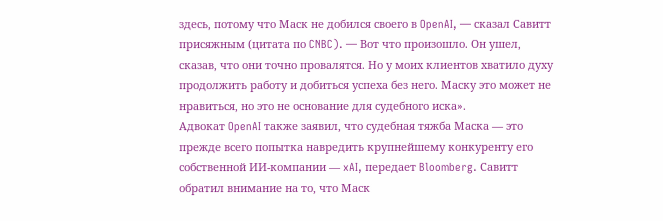здесь, потому что Маск не добился своего в OpenAI, — сказал Савитт присяжным (цитата по CNBC). — Вот что произошло. Он ушел, сказав, что они точно провалятся. Но у моих клиентов хватило духу продолжить работу и добиться успеха без него. Маску это может не нравиться, но это не основание для судебного иска».
Адвокат OpenAI также заявил, что судебная тяжба Маска — это прежде всего попытка навредить крупнейшему конкуренту его собственной ИИ-компании — xAI, передает Bloomberg. Савитт обратил внимание на то, что Маск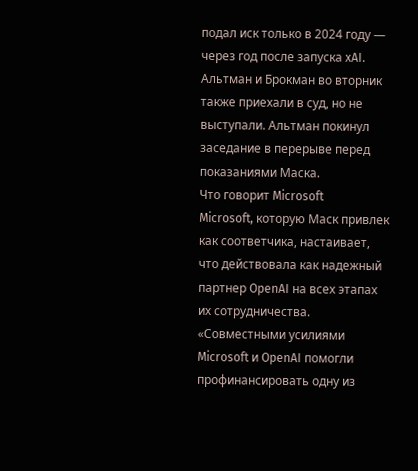подал иск только в 2024 году — через год после запуска xAI.
Альтман и Брокман во вторник также приехали в суд, но не выступали. Альтман покинул заседание в перерыве перед показаниями Маска.
Что говорит Microsoft
Microsoft, которую Маск привлек как соответчика, настаивает, что действовала как надежный партнер OpenAI на всех этапах их сотрудничества.
«Совместными усилиями Microsoft и OpenAI помогли профинансировать одну из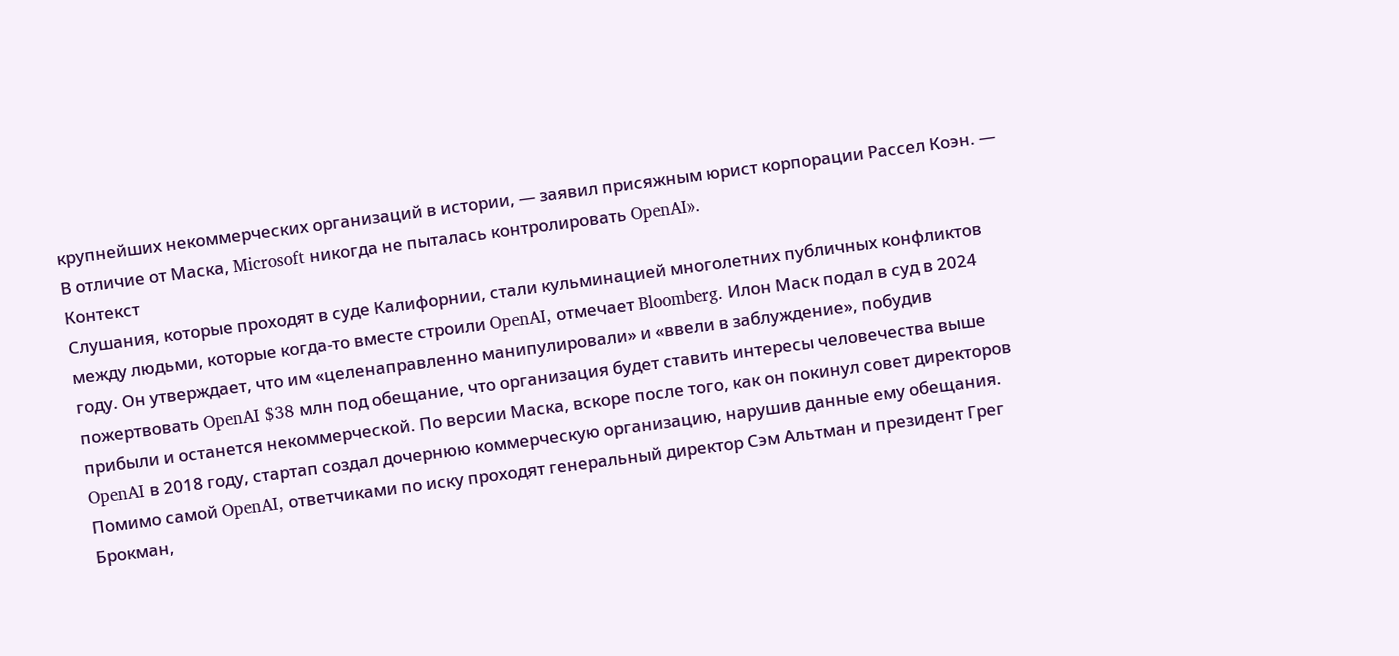крупнейших некоммерческих организаций в истории, — заявил присяжным юрист корпорации Рассел Коэн. — В отличие от Маска, Microsoft никогда не пыталась контролировать OpenAI».
Контекст
Слушания, которые проходят в суде Калифорнии, стали кульминацией многолетних публичных конфликтов между людьми, которые когда-то вместе строили OpenAI, отмечает Bloomberg. Илон Маск подал в суд в 2024 году. Он утверждает, что им «целенаправленно манипулировали» и «ввели в заблуждение», побудив пожертвовать OpenAI $38 млн под обещание, что организация будет ставить интересы человечества выше прибыли и останется некоммерческой. По версии Маска, вскоре после того, как он покинул совет директоров OpenAI в 2018 году, стартап создал дочернюю коммерческую организацию, нарушив данные ему обещания. Помимо самой OpenAI, ответчиками по иску проходят генеральный директор Сэм Альтман и президент Грег Брокман,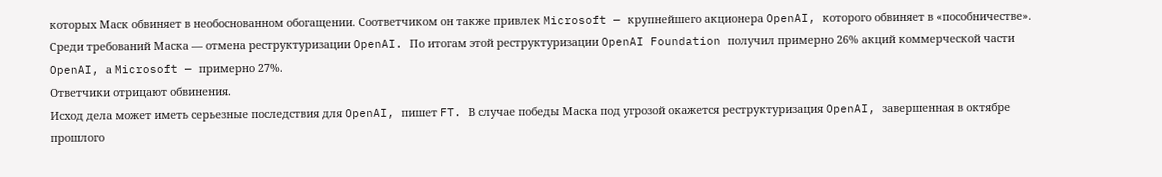которых Маск обвиняет в необоснованном обогащении. Соответчиком он также привлек Microsoft — крупнейшего акционера OpenAI, которого обвиняет в «пособничестве». Среди требований Маска — отмена реструктуризации OpenAI. По итогам этой реструктуризации OpenAI Foundation получил примерно 26% акций коммерческой части OpenAI, а Microsoft — примерно 27%.
Ответчики отрицают обвинения.
Исход дела может иметь серьезные последствия для OpenAI, пишет FT. В случае победы Маска под угрозой окажется реструктуризация OpenAI, завершенная в октябре прошлого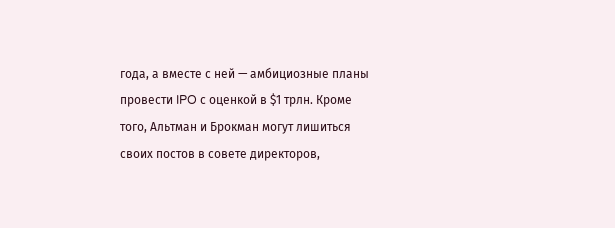года, а вместе с ней — амбициозные планы провести IPO с оценкой в $1 трлн. Кроме того, Альтман и Брокман могут лишиться своих постов в совете директоров,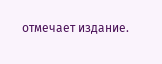отмечает издание.